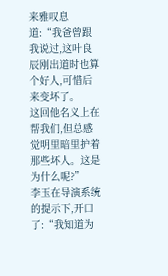来雅叹息道:“我爸曾跟我说过,这叶良辰刚出道时也算个好人,可惜后来变坏了。
这回他名义上在帮我们,但总感觉明里暗里护着那些坏人。这是为什么呢?”
李玉在导演系统的提示下,开口了:“我知道为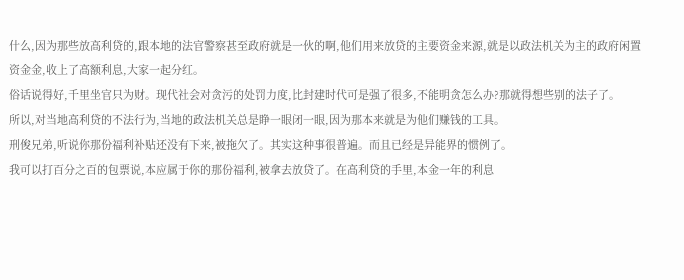什么,因为那些放高利贷的,跟本地的法官警察甚至政府就是一伙的啊,他们用来放贷的主要资金来源,就是以政法机关为主的政府闲置资金金,收上了高额利息,大家一起分红。
俗话说得好,千里坐官只为财。现代社会对贪污的处罚力度,比封建时代可是强了很多,不能明贪怎么办?那就得想些别的法子了。
所以,对当地高利贷的不法行为,当地的政法机关总是睁一眼闭一眼,因为那本来就是为他们赚钱的工具。
刑俊兄弟,听说你那份福利补贴还没有下来,被拖欠了。其实这种事很普遍。而且已经是异能界的惯例了。
我可以打百分之百的包票说,本应属于你的那份福利,被拿去放贷了。在高利贷的手里,本金一年的利息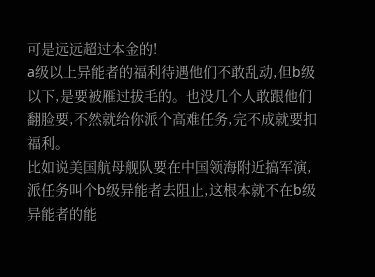可是远远超过本金的!
a级以上异能者的福利待遇他们不敢乱动,但b级以下,是要被雁过拔毛的。也没几个人敢跟他们翻脸要,不然就给你派个高难任务,完不成就要扣福利。
比如说美国航母舰队要在中国领海附近搞军演,派任务叫个b级异能者去阻止,这根本就不在b级异能者的能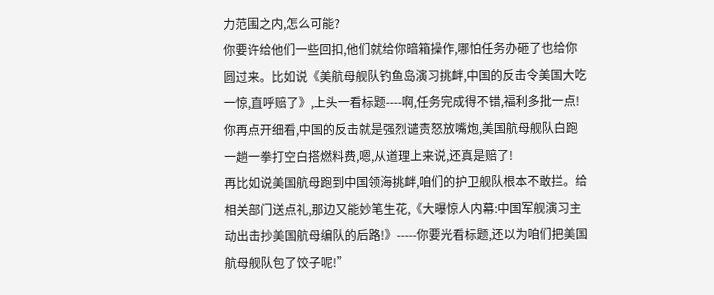力范围之内,怎么可能?
你要许给他们一些回扣,他们就给你暗箱操作,哪怕任务办砸了也给你圆过来。比如说《美航母舰队钓鱼岛演习挑衅,中国的反击令美国大吃一惊,直呼赔了》,上头一看标题----啊,任务完成得不错,福利多批一点!你再点开细看,中国的反击就是强烈谴责怒放嘴炮,美国航母舰队白跑一趟一拳打空白搭燃料费,嗯,从道理上来说,还真是赔了!
再比如说美国航母跑到中国领海挑衅,咱们的护卫舰队根本不敢拦。给相关部门送点礼,那边又能妙笔生花,《大曝惊人内幕:中国军舰演习主动出击抄美国航母编队的后路!》-----你要光看标题,还以为咱们把美国航母舰队包了饺子呢!”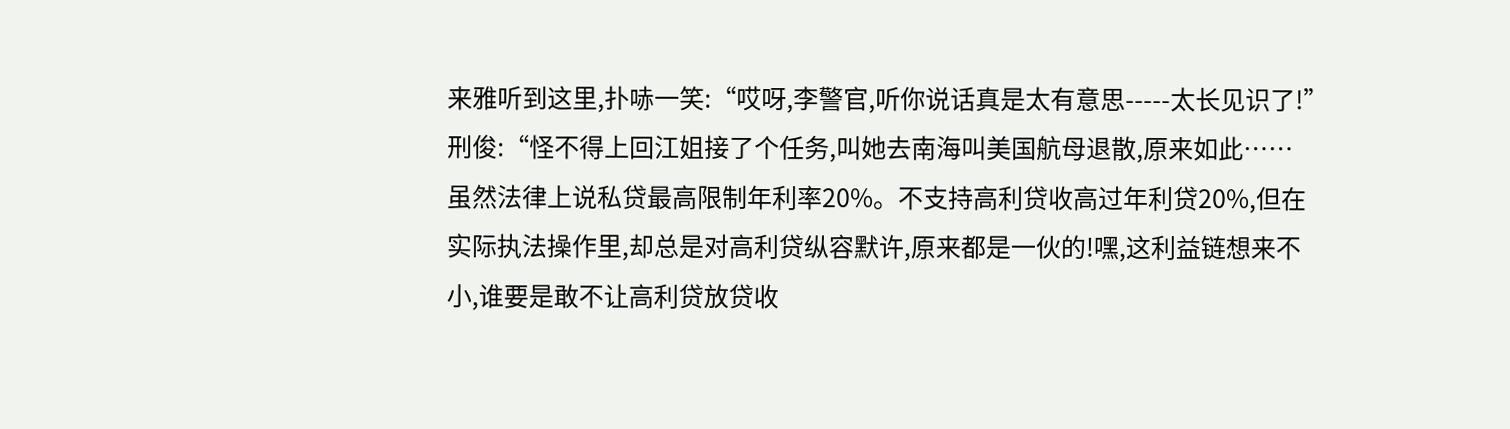来雅听到这里,扑哧一笑:“哎呀,李警官,听你说话真是太有意思-----太长见识了!”
刑俊:“怪不得上回江姐接了个任务,叫她去南海叫美国航母退散,原来如此……
虽然法律上说私贷最高限制年利率20%。不支持高利贷收高过年利贷20%,但在实际执法操作里,却总是对高利贷纵容默许,原来都是一伙的!嘿,这利益链想来不小,谁要是敢不让高利贷放贷收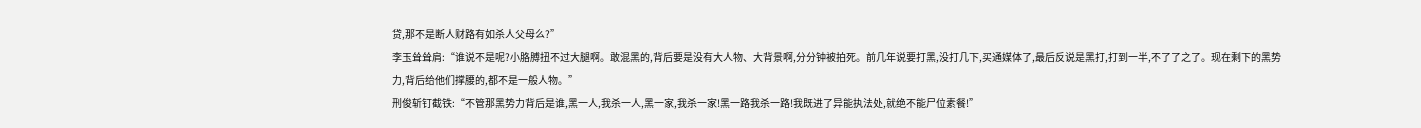贷,那不是断人财路有如杀人父母么?”
李玉耸耸肩:“谁说不是呢?小胳膊扭不过大腿啊。敢混黑的,背后要是没有大人物、大背景啊,分分钟被拍死。前几年说要打黑,没打几下,买通媒体了,最后反说是黑打,打到一半,不了了之了。现在剩下的黑势力,背后给他们撑腰的,都不是一般人物。”
刑俊斩钉截铁:“不管那黑势力背后是谁,黑一人,我杀一人,黑一家,我杀一家!黑一路我杀一路!我既进了异能执法处,就绝不能尸位素餐!”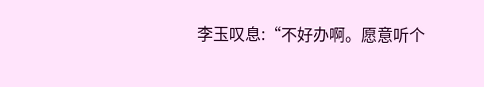李玉叹息:“不好办啊。愿意听个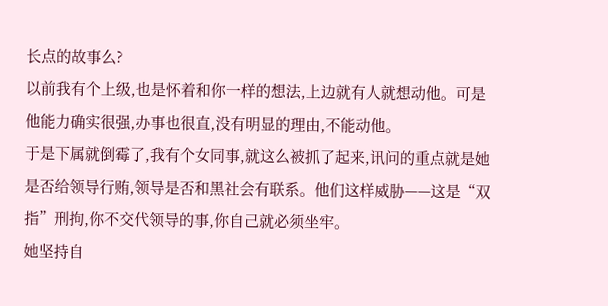长点的故事么?
以前我有个上级,也是怀着和你一样的想法,上边就有人就想动他。可是他能力确实很强,办事也很直,没有明显的理由,不能动他。
于是下属就倒霉了,我有个女同事,就这么被抓了起来,讯问的重点就是她是否给领导行贿,领导是否和黑社会有联系。他们这样威胁——这是“双指”刑拘,你不交代领导的事,你自己就必须坐牢。
她坚持自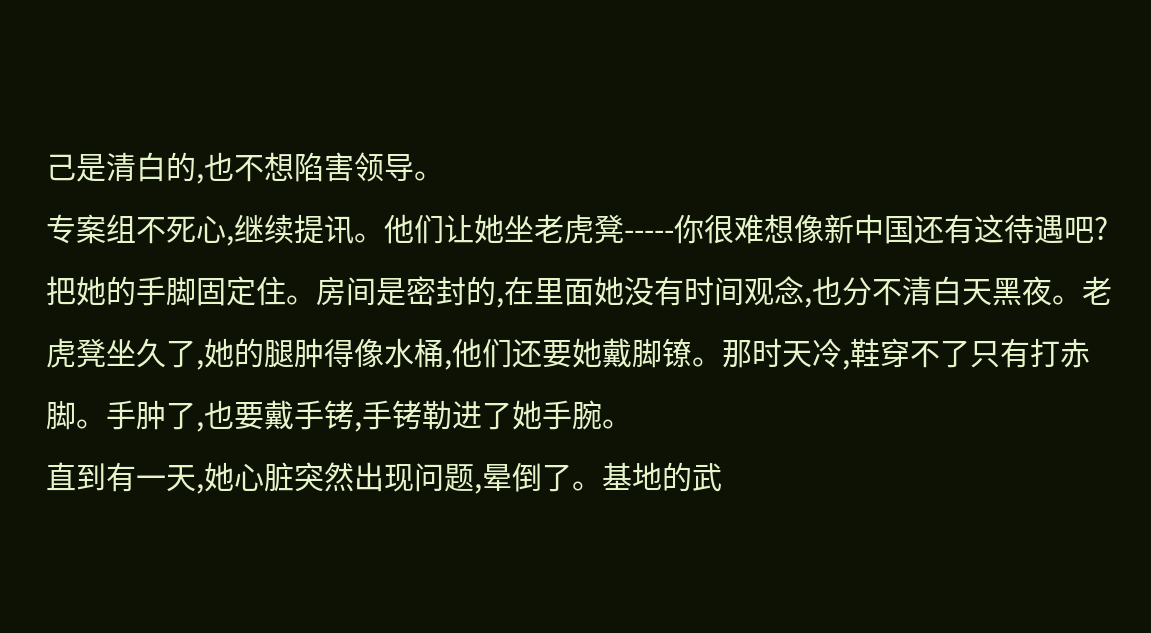己是清白的,也不想陷害领导。
专案组不死心,继续提讯。他们让她坐老虎凳-----你很难想像新中国还有这待遇吧?把她的手脚固定住。房间是密封的,在里面她没有时间观念,也分不清白天黑夜。老虎凳坐久了,她的腿肿得像水桶,他们还要她戴脚镣。那时天冷,鞋穿不了只有打赤脚。手肿了,也要戴手铐,手铐勒进了她手腕。
直到有一天,她心脏突然出现问题,晕倒了。基地的武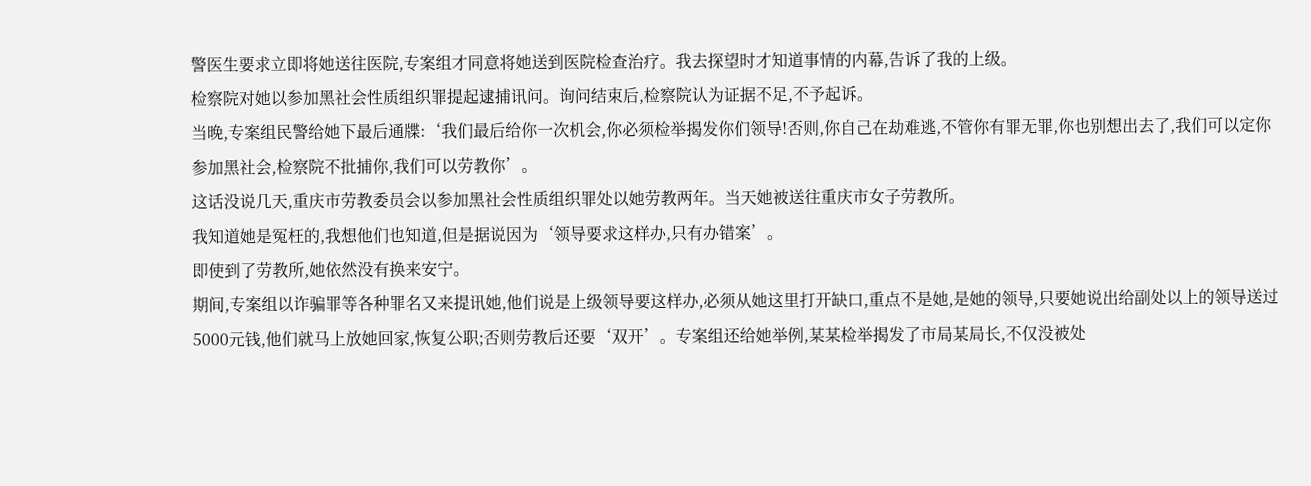警医生要求立即将她送往医院,专案组才同意将她送到医院检查治疗。我去探望时才知道事情的内幕,告诉了我的上级。
检察院对她以参加黑社会性质组织罪提起逮捕讯问。询问结束后,检察院认为证据不足,不予起诉。
当晚,专案组民警给她下最后通牒:‘我们最后给你一次机会,你必须检举揭发你们领导!否则,你自己在劫难逃,不管你有罪无罪,你也别想出去了,我们可以定你参加黑社会,检察院不批捕你,我们可以劳教你’。
这话没说几天,重庆市劳教委员会以参加黑社会性质组织罪处以她劳教两年。当天她被送往重庆市女子劳教所。
我知道她是冤枉的,我想他们也知道,但是据说因为‘领导要求这样办,只有办错案’。
即使到了劳教所,她依然没有换来安宁。
期间,专案组以诈骗罪等各种罪名又来提讯她,他们说是上级领导要这样办,必须从她这里打开缺口,重点不是她,是她的领导,只要她说出给副处以上的领导送过5000元钱,他们就马上放她回家,恢复公职;否则劳教后还要‘双开’。专案组还给她举例,某某检举揭发了市局某局长,不仅没被处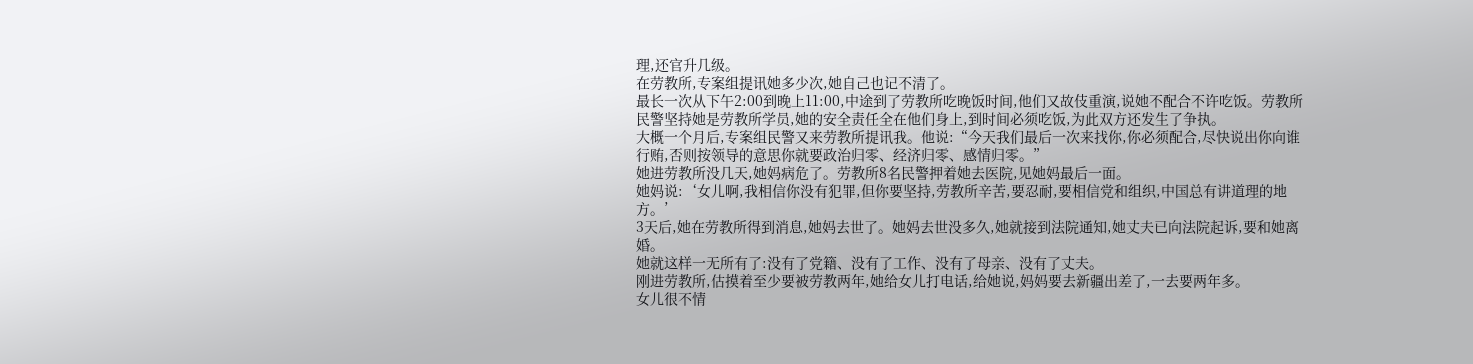理,还官升几级。
在劳教所,专案组提讯她多少次,她自己也记不清了。
最长一次从下午2:00到晚上11:00,中途到了劳教所吃晚饭时间,他们又故伎重演,说她不配合不许吃饭。劳教所民警坚持她是劳教所学员,她的安全责任全在他们身上,到时间必须吃饭,为此双方还发生了争执。
大概一个月后,专案组民警又来劳教所提讯我。他说:“今天我们最后一次来找你,你必须配合,尽快说出你向谁行贿,否则按领导的意思你就要政治归零、经济归零、感情归零。”
她进劳教所没几天,她妈病危了。劳教所8名民警押着她去医院,见她妈最后一面。
她妈说:‘女儿啊,我相信你没有犯罪,但你要坚持,劳教所辛苦,要忍耐,要相信党和组织,中国总有讲道理的地方。’
3天后,她在劳教所得到消息,她妈去世了。她妈去世没多久,她就接到法院通知,她丈夫已向法院起诉,要和她离婚。
她就这样一无所有了:没有了党籍、没有了工作、没有了母亲、没有了丈夫。
刚进劳教所,估摸着至少要被劳教两年,她给女儿打电话,给她说,妈妈要去新疆出差了,一去要两年多。
女儿很不情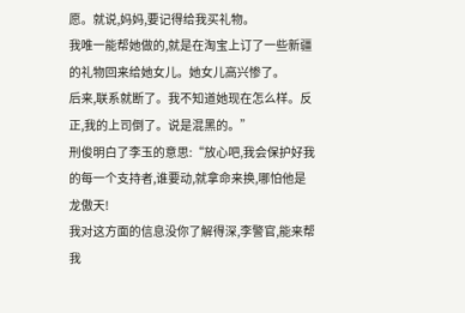愿。就说,妈妈,要记得给我买礼物。
我唯一能帮她做的,就是在淘宝上订了一些新疆的礼物回来给她女儿。她女儿高兴惨了。
后来,联系就断了。我不知道她现在怎么样。反正,我的上司倒了。说是混黑的。”
刑俊明白了李玉的意思:“放心吧,我会保护好我的每一个支持者,谁要动,就拿命来换,哪怕他是龙傲天!
我对这方面的信息没你了解得深,李警官,能来帮我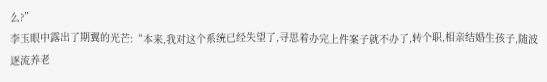么?”
李玉眼中露出了期翼的光芒:“本来,我对这个系统已经失望了,寻思着办完上件案子就不办了,转个职,相亲结婚生孩子,随波逐流养老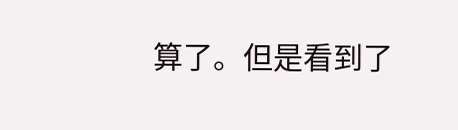算了。但是看到了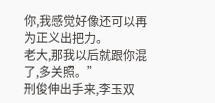你,我感觉好像还可以再为正义出把力。
老大,那我以后就跟你混了,多关照。”
刑俊伸出手来,李玉双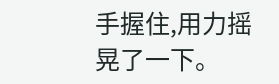手握住,用力摇晃了一下。